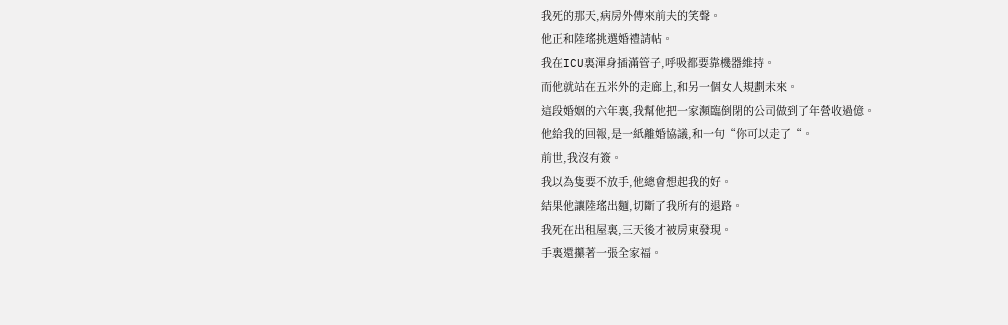我死的那天,病房外傳來前夫的笑聲。
他正和陸瑤挑選婚禮請帖。
我在ICU裏渾身插滿管子,呼吸都要靠機器維持。
而他就站在五米外的走廊上,和另一個女人規劃未來。
這段婚姻的六年裏,我幫他把一家瀕臨倒閉的公司做到了年營收過億。
他給我的回報,是一紙離婚協議,和一句“你可以走了“。
前世,我沒有簽。
我以為隻要不放手,他總會想起我的好。
結果他讓陸瑤出麵,切斷了我所有的退路。
我死在出租屋裏,三天後才被房東發現。
手裏還攥著一張全家福。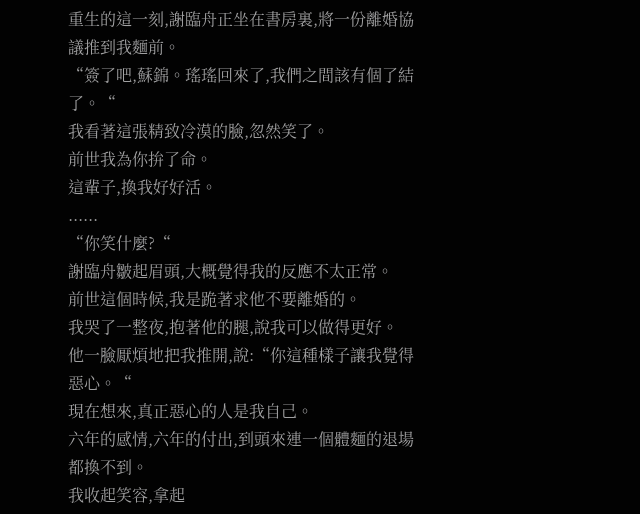重生的這一刻,謝臨舟正坐在書房裏,將一份離婚協議推到我麵前。
“簽了吧,蘇錦。瑤瑤回來了,我們之間該有個了結了。“
我看著這張精致冷漠的臉,忽然笑了。
前世我為你拚了命。
這輩子,換我好好活。
......
“你笑什麼?“
謝臨舟皺起眉頭,大概覺得我的反應不太正常。
前世這個時候,我是跪著求他不要離婚的。
我哭了一整夜,抱著他的腿,說我可以做得更好。
他一臉厭煩地把我推開,說:“你這種樣子讓我覺得惡心。“
現在想來,真正惡心的人是我自己。
六年的感情,六年的付出,到頭來連一個體麵的退場都換不到。
我收起笑容,拿起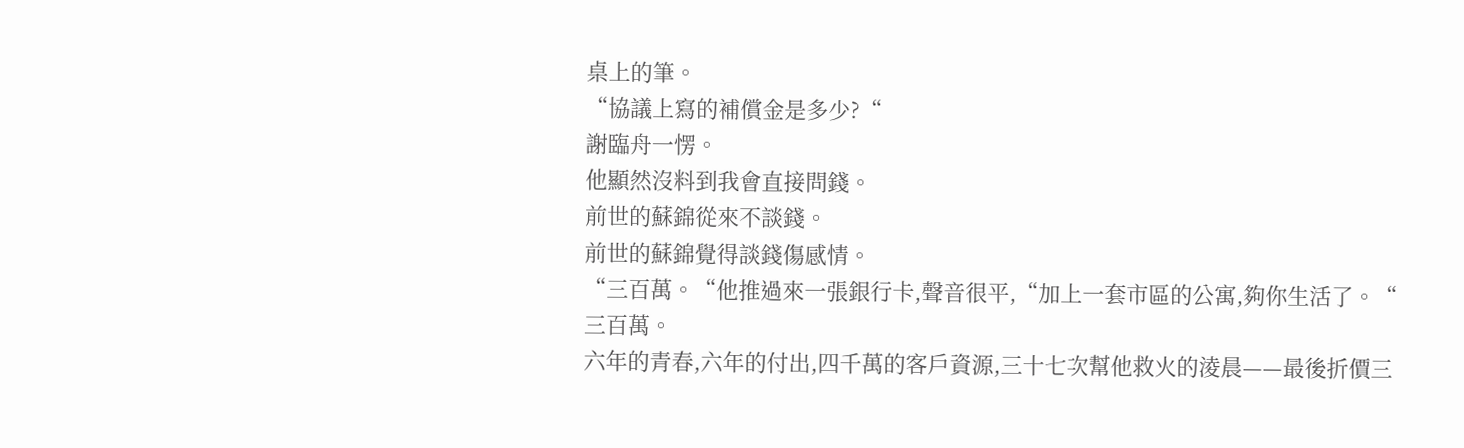桌上的筆。
“協議上寫的補償金是多少?“
謝臨舟一愣。
他顯然沒料到我會直接問錢。
前世的蘇錦從來不談錢。
前世的蘇錦覺得談錢傷感情。
“三百萬。“他推過來一張銀行卡,聲音很平,“加上一套市區的公寓,夠你生活了。“
三百萬。
六年的青春,六年的付出,四千萬的客戶資源,三十七次幫他救火的淩晨——最後折價三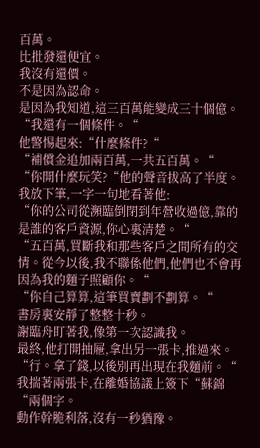百萬。
比批發還便宜。
我沒有還價。
不是因為認命。
是因為我知道,這三百萬能變成三十個億。
“我還有一個條件。“
他警惕起來:“什麼條件?“
“補償金追加兩百萬,一共五百萬。“
“你開什麼玩笑?“他的聲音拔高了半度。
我放下筆,一字一句地看著他:
“你的公司從瀕臨倒閉到年營收過億,靠的是誰的客戶資源,你心裏清楚。“
“五百萬,買斷我和那些客戶之間所有的交情。從今以後,我不聯係他們,他們也不會再因為我的麵子照顧你。“
“你自己算算,這筆買賣劃不劃算。“
書房裏安靜了整整十秒。
謝臨舟盯著我,像第一次認識我。
最終,他打開抽屜,拿出另一張卡,推過來。
“行。拿了錢,以後別再出現在我麵前。“
我揣著兩張卡,在離婚協議上簽下“蘇錦“兩個字。
動作幹脆利落,沒有一秒猶豫。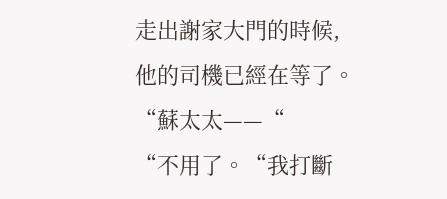走出謝家大門的時候,他的司機已經在等了。
“蘇太太——“
“不用了。“我打斷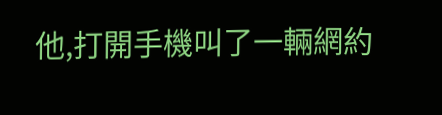他,打開手機叫了一輛網約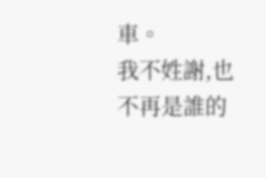車。
我不姓謝,也不再是誰的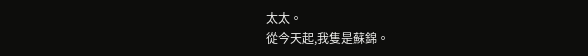太太。
從今天起,我隻是蘇錦。